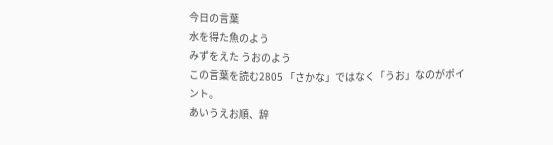今日の言葉
水を得た魚のよう
みずをえた うおのよう
この言葉を読む2805 「さかな」ではなく「うお」なのがポイント。
あいうえお順、辞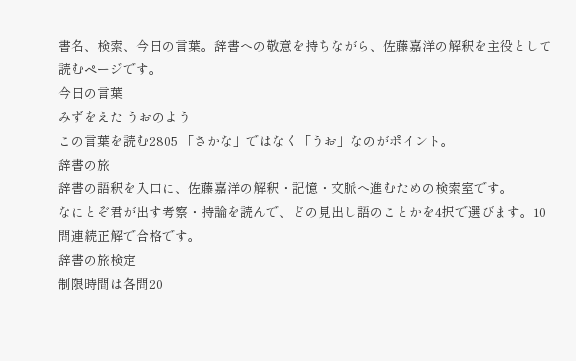書名、検索、今日の言葉。辞書への敬意を持ちながら、佐藤嘉洋の解釈を主役として読むページです。
今日の言葉
みずをえた うおのよう
この言葉を読む2805 「さかな」ではなく「うお」なのがポイント。
辞書の旅
辞書の語釈を入口に、佐藤嘉洋の解釈・記憶・文脈へ進むための検索室です。
なにとぞ君が出す考察・持論を読んで、どの見出し語のことかを4択で選びます。10問連続正解で合格です。
辞書の旅検定
制限時間は各問20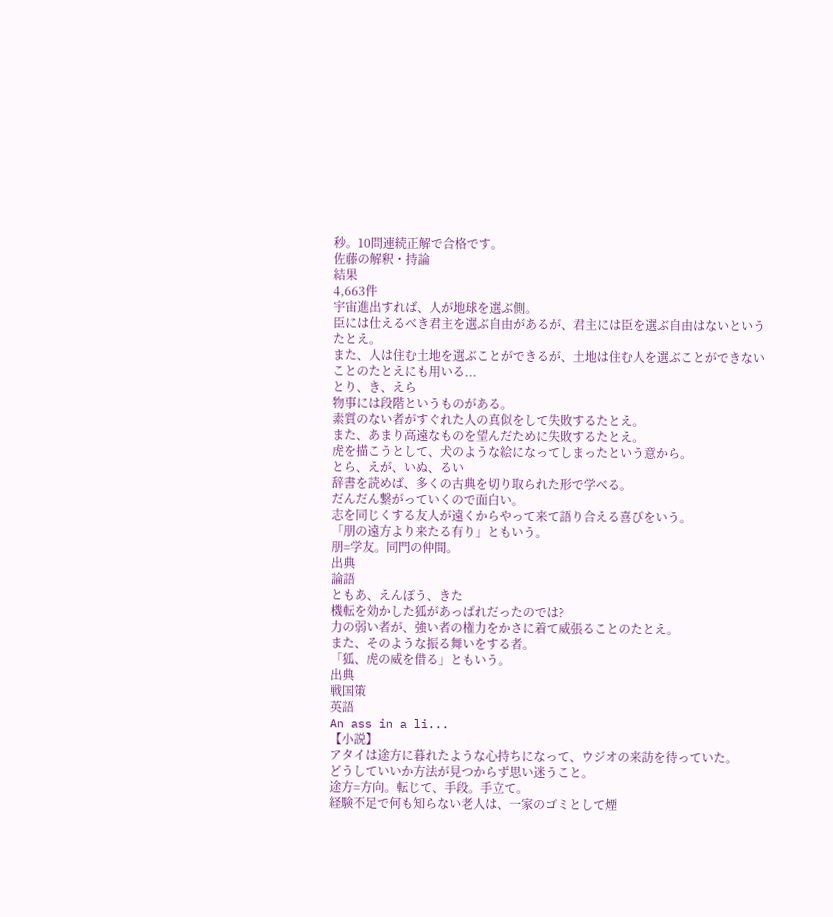秒。10問連続正解で合格です。
佐藤の解釈・持論
結果
4,663件
宇宙進出すれば、人が地球を選ぶ側。
臣には仕えるべき君主を選ぶ自由があるが、君主には臣を選ぶ自由はないというたとえ。
また、人は住む土地を選ぶことができるが、土地は住む人を選ぶことができないことのたとえにも用いる...
とり、き、えら
物事には段階というものがある。
素質のない者がすぐれた人の真似をして失敗するたとえ。
また、あまり高遠なものを望んだために失敗するたとえ。
虎を描こうとして、犬のような絵になってしまったという意から。
とら、えが、いぬ、るい
辞書を読めば、多くの古典を切り取られた形で学べる。
だんだん繋がっていくので面白い。
志を同じくする友人が遠くからやって来て語り合える喜びをいう。
「朋の遠方より来たる有り」ともいう。
朋=学友。同門の仲間。
出典
論語
ともあ、えんぽう、きた
機転を効かした狐があっぱれだったのでは?
力の弱い者が、強い者の権力をかさに着て威張ることのたとえ。
また、そのような振る舞いをする者。
「狐、虎の威を借る」ともいう。
出典
戦国策
英語
An ass in a li...
【小説】
アタイは途方に暮れたような心持ちになって、ウジオの来訪を待っていた。
どうしていいか方法が見つからず思い迷うこと。
途方=方向。転じて、手段。手立て。
経験不足で何も知らない老人は、一家のゴミとして煙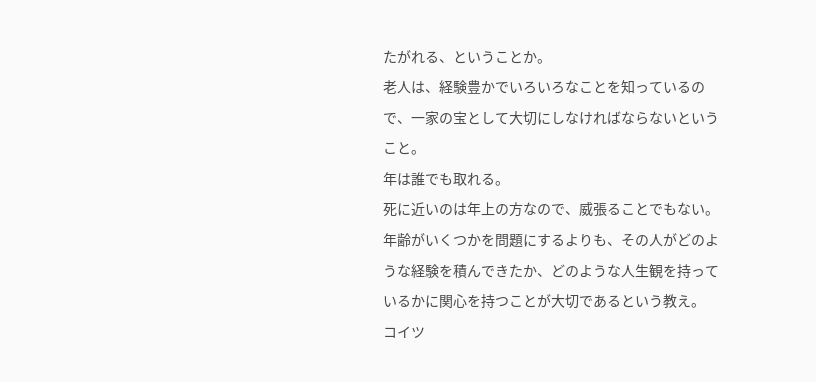たがれる、ということか。
老人は、経験豊かでいろいろなことを知っているので、一家の宝として大切にしなければならないということ。
年は誰でも取れる。
死に近いのは年上の方なので、威張ることでもない。
年齢がいくつかを問題にするよりも、その人がどのような経験を積んできたか、どのような人生観を持っているかに関心を持つことが大切であるという教え。
コイツ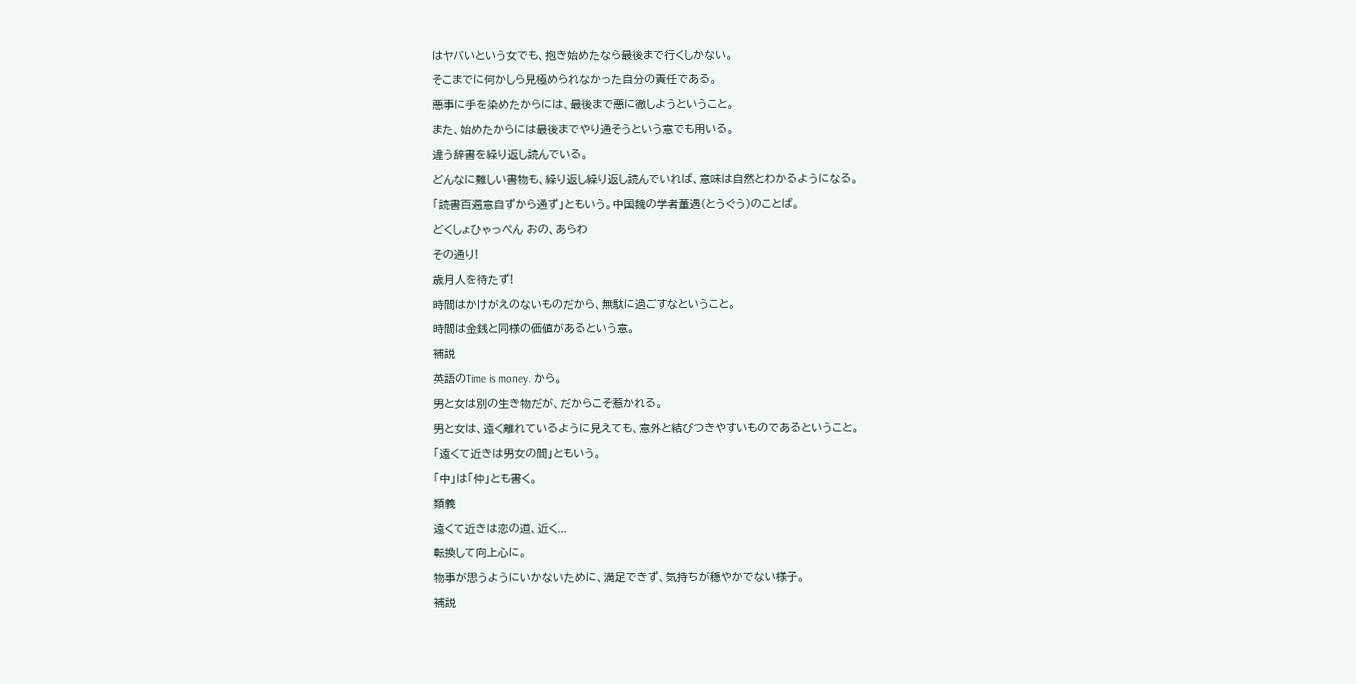はヤバいという女でも、抱き始めたなら最後まで行くしかない。
そこまでに何かしら見極められなかった自分の責任である。
悪事に手を染めたからには、最後まで悪に徹しようということ。
また、始めたからには最後までやり通そうという意でも用いる。
違う辞書を繰り返し読んでいる。
どんなに難しい書物も、繰り返し繰り返し読んでいれば、意味は自然とわかるようになる。
「読書百遍意自ずから通ず」ともいう。中国魏の学者董遇(とうぐう)のことば。
どくしょひゃっぺん おの、あらわ
その通り!
歳月人を待たず!
時間はかけがえのないものだから、無駄に過ごすなということ。
時間は金銭と同様の価値があるという意。
補説
英語のTime is money. から。
男と女は別の生き物だが、だからこそ惹かれる。
男と女は、遠く離れているように見えても、意外と結びつきやすいものであるということ。
「遠くて近きは男女の間」ともいう。
「中」は「仲」とも書く。
類義
遠くて近きは恋の道、近く...
転換して向上心に。
物事が思うようにいかないために、満足できず、気持ちが穏やかでない様子。
補説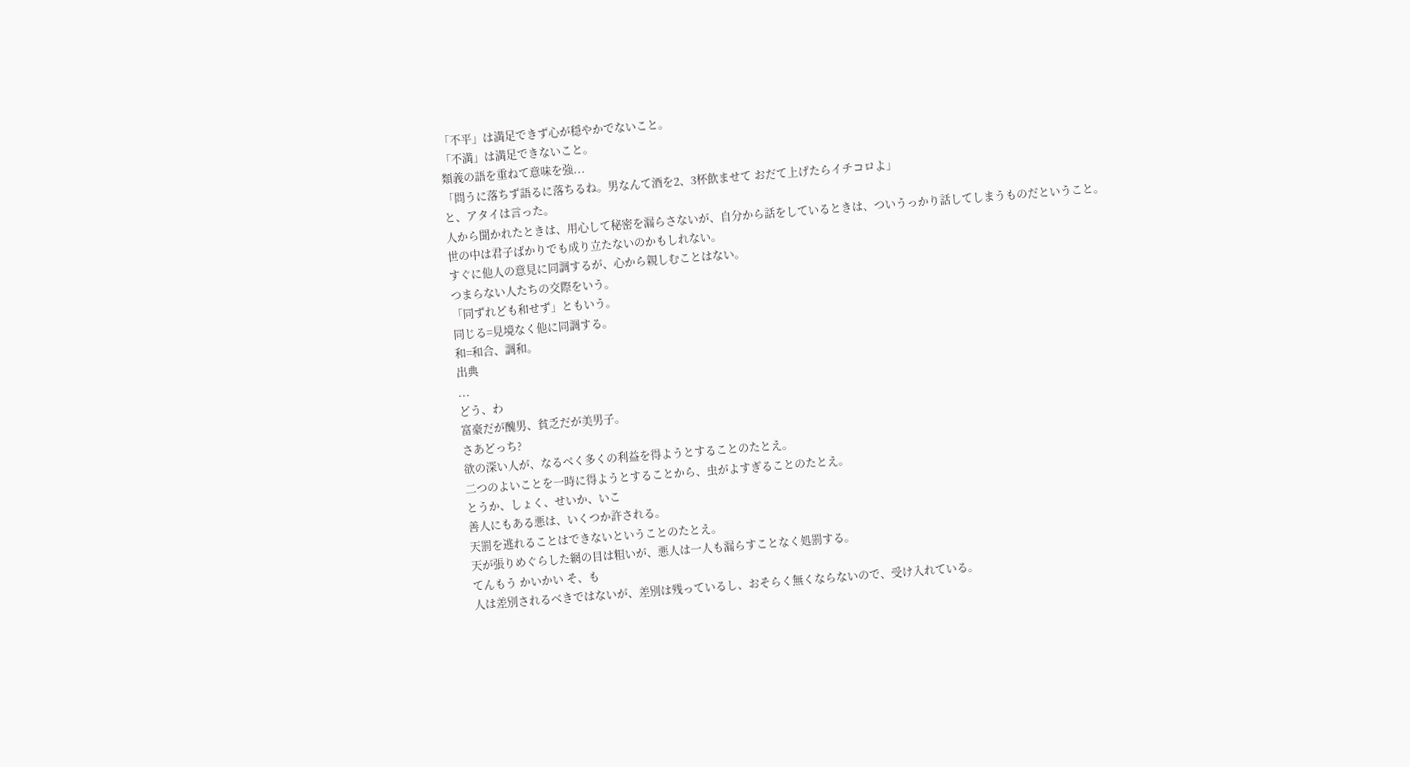「不平」は満足できず心が穏やかでないこと。
「不満」は満足できないこと。
類義の語を重ねて意味を強...
「問うに落ちず語るに落ちるね。男なんて酒を2、3杯飲ませて おだて上げたらイチコロよ」
と、アタイは言った。
人から聞かれたときは、用心して秘密を漏らさないが、自分から話をしているときは、ついうっかり話してしまうものだということ。
世の中は君子ばかりでも成り立たないのかもしれない。
すぐに他人の意見に同調するが、心から親しむことはない。
つまらない人たちの交際をいう。
「同ずれども和せず」ともいう。
同じる=見境なく他に同調する。
和=和合、調和。
出典
...
どう、わ
富豪だが醜男、貧乏だが美男子。
さあどっち?
欲の深い人が、なるべく多くの利益を得ようとすることのたとえ。
二つのよいことを一時に得ようとすることから、虫がよすぎることのたとえ。
とうか、しょく、せいか、いこ
善人にもある悪は、いくつか許される。
天罰を逃れることはできないということのたとえ。
天が張りめぐらした網の目は粗いが、悪人は一人も漏らすことなく処罰する。
てんもう かいかい そ、も
人は差別されるべきではないが、差別は残っているし、おそらく無くならないので、受け入れている。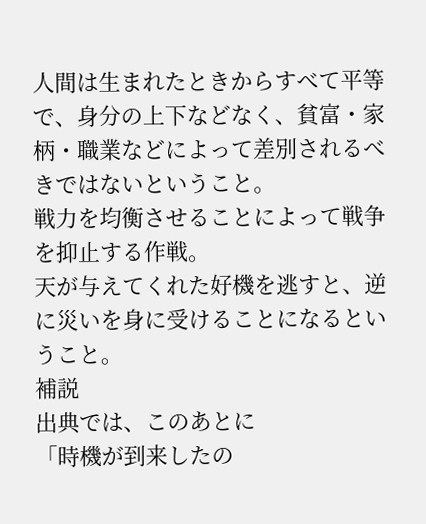人間は生まれたときからすべて平等で、身分の上下などなく、貧富・家柄・職業などによって差別されるべきではないということ。
戦力を均衡させることによって戦争を抑止する作戦。
天が与えてくれた好機を逃すと、逆に災いを身に受けることになるということ。
補説
出典では、このあとに
「時機が到来したの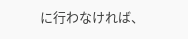に行わなければ、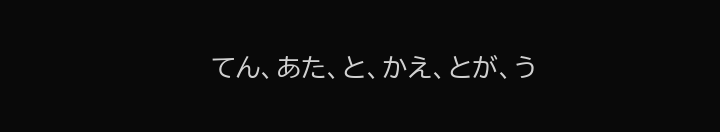てん、あた、と、かえ、とが、う